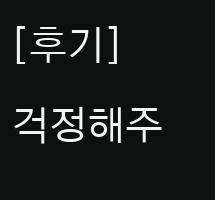[후기] 걱정해주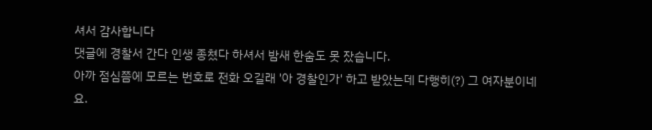셔서 감사합니다
댓글에 경찰서 간다 인생 종쳤다 하셔서 밤새 한숨도 못 잤습니다.
아까 점심쯤에 모르는 번호로 전화 오길래 '아 경찰인가' 하고 받았는데 다행히(?) 그 여자분이네요.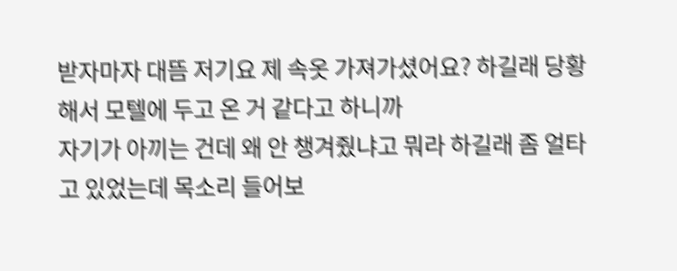받자마자 대뜸 저기요 제 속옷 가져가셨어요? 하길래 당황해서 모텔에 두고 온 거 같다고 하니까
자기가 아끼는 건데 왜 안 챙겨줬냐고 뭐라 하길래 좀 얼타고 있었는데 목소리 들어보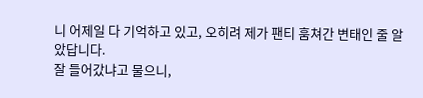니 어제일 다 기억하고 있고, 오히려 제가 팬티 훔쳐간 변태인 줄 알았답니다.
잘 들어갔냐고 물으니,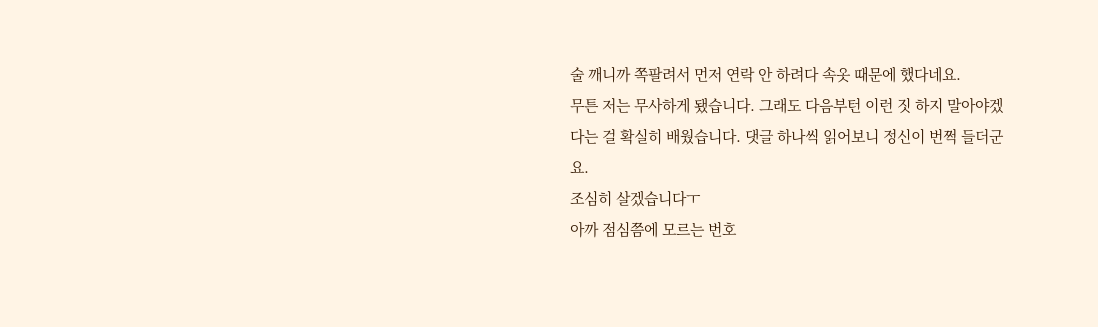술 깨니까 쪽팔려서 먼저 연락 안 하려다 속옷 때문에 했다네요.
무튼 저는 무사하게 됐습니다. 그래도 다음부턴 이런 짓 하지 말아야겠다는 걸 확실히 배웠습니다. 댓글 하나씩 읽어보니 정신이 번쩍 들더군요.
조심히 살겠습니다ㅜ
아까 점심쯤에 모르는 번호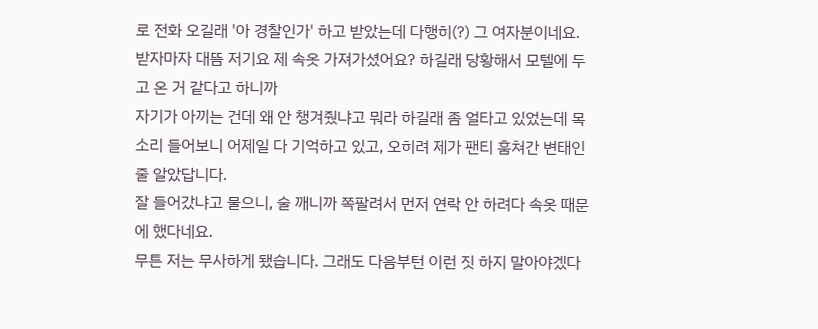로 전화 오길래 '아 경찰인가' 하고 받았는데 다행히(?) 그 여자분이네요.
받자마자 대뜸 저기요 제 속옷 가져가셨어요? 하길래 당황해서 모텔에 두고 온 거 같다고 하니까
자기가 아끼는 건데 왜 안 챙겨줬냐고 뭐라 하길래 좀 얼타고 있었는데 목소리 들어보니 어제일 다 기억하고 있고, 오히려 제가 팬티 훔쳐간 변태인 줄 알았답니다.
잘 들어갔냐고 물으니, 술 깨니까 쪽팔려서 먼저 연락 안 하려다 속옷 때문에 했다네요.
무튼 저는 무사하게 됐습니다. 그래도 다음부턴 이런 짓 하지 말아야겠다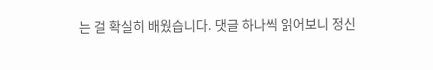는 걸 확실히 배웠습니다. 댓글 하나씩 읽어보니 정신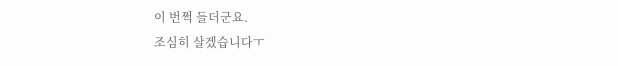이 번쩍 들더군요.
조심히 살겠습니다ㅜ